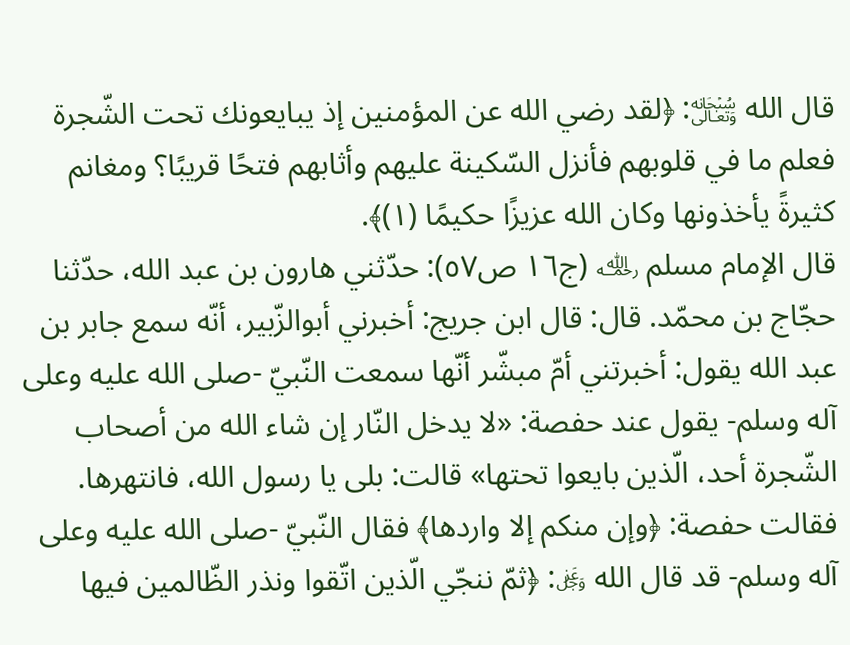قال الله ﷾: ﴿لقد رضي الله عن المؤمنين إذ يبايعونك تحت الشّجرة فعلم ما في قلوبهم فأنزل السّكينة عليهم وأثابهم فتحًا قريبًا؟ ومغانم كثيرةً يأخذونها وكان الله عزيزًا حكيمًا (١)﴾.
قال الإمام مسلم ﵀ (ج١٦ ص٥٧): حدّثني هارون بن عبد الله، حدّثنا حجّاج بن محمّد. قال: قال ابن جريج: أخبرني أبوالزّبير، أنّه سمع جابر بن عبد الله يقول: أخبرتني أمّ مبشّر أنّها سمعت النّبيّ -صلى الله عليه وعلى آله وسلم- يقول عند حفصة: «لا يدخل النّار إن شاء الله من أصحاب الشّجرة أحد، الّذين بايعوا تحتها» قالت: بلى يا رسول الله، فانتهرها. فقالت حفصة: ﴿وإن منكم إلا واردها﴾ فقال النّبيّ -صلى الله عليه وعلى آله وسلم- قد قال الله ﷿: ﴿ثمّ ننجّي الّذين اتّقوا ونذر الظّالمين فيها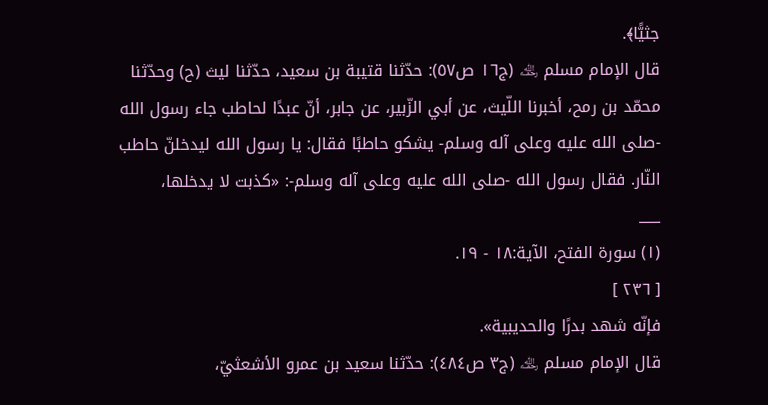جثيًّا﴾.
قال الإمام مسلم ﵀ (ج١٦ ص٥٧): حدّثنا قتيبة بن سعيد، حدّثنا ليث (ح) وحدّثنا محمّد بن رمح، أخبرنا اللّيث، عن أبي الزّبير، عن جابر، أنّ عبدًا لحاطب جاء رسول الله -صلى الله عليه وعلى آله وسلم- يشكو حاطبًا فقال: يا رسول الله ليدخلنّ حاطب النّار. فقال رسول الله -صلى الله عليه وعلى آله وسلم-: «كذبت لا يدخلها،
___
(١) سورة الفتح، الآية:١٨ - ١٩.
[ ٢٣٦ ]
فإنّه شهد بدرًا والحديبية».
قال الإمام مسلم ﵀ (ج٣ ص٤٨٤): حدّثنا سعيد بن عمرو الأشعثيّ،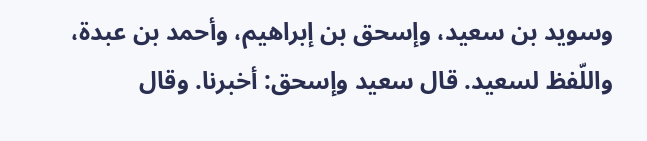وسويد بن سعيد، وإسحق بن إبراهيم، وأحمد بن عبدة، واللّفظ لسعيد. قال سعيد وإسحق: أخبرنا. وقال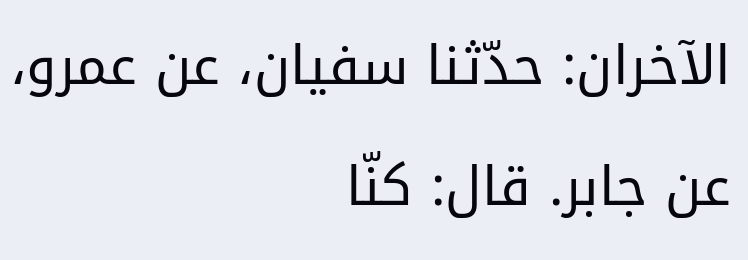الآخران: حدّثنا سفيان، عن عمرو، عن جابر. قال: كنّا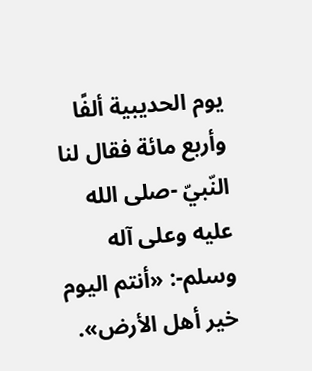يوم الحديبية ألفًا وأربع مائة فقال لنا النّبيّ -صلى الله عليه وعلى آله وسلم-: «أنتم اليوم خير أهل الأرض».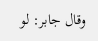وقال جابر: لو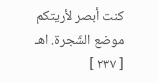كنت أبصر لأريتكم موضع الشّجرة. اهـ
[ ٢٣٧ ]